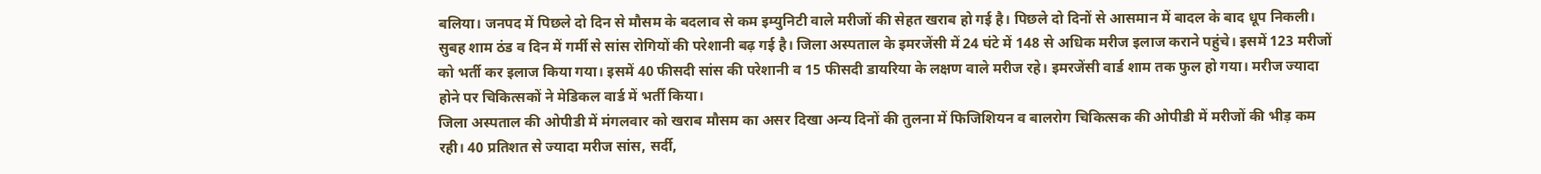बलिया। जनपद में पिछले दो दिन से मौसम के बदलाव से कम इम्युनिटी वाले मरीजों की सेहत खराब हो गई है। पिछले दो दिनों से आसमान में बादल के बाद धूप निकली। सुबह शाम ठंड व दिन में गर्मी से सांस रोगियों की परेशानी बढ़ गई है। जिला अस्पताल के इमरजेंसी में 24 घंटे में 148 से अधिक मरीज इलाज कराने पहुंचे। इसमें 123 मरीजों को भर्ती कर इलाज किया गया। इसमें 40 फीसदी सांस की परेशानी व 15 फीसदी डायरिया के लक्षण वाले मरीज रहे। इमरजेंसी वार्ड शाम तक फुल हो गया। मरीज ज्यादा होने पर चिकित्सकों ने मेडिकल वार्ड में भर्ती किया।
जिला अस्पताल की ओपीडी में मंगलवार को खराब मौसम का असर दिखा अन्य दिनों की तुलना में फिजिशियन व बालरोग चिकित्सक की ओपीडी में मरीजों की भीड़ कम रही। 40 प्रतिशत से ज्यादा मरीज सांस, सर्दी,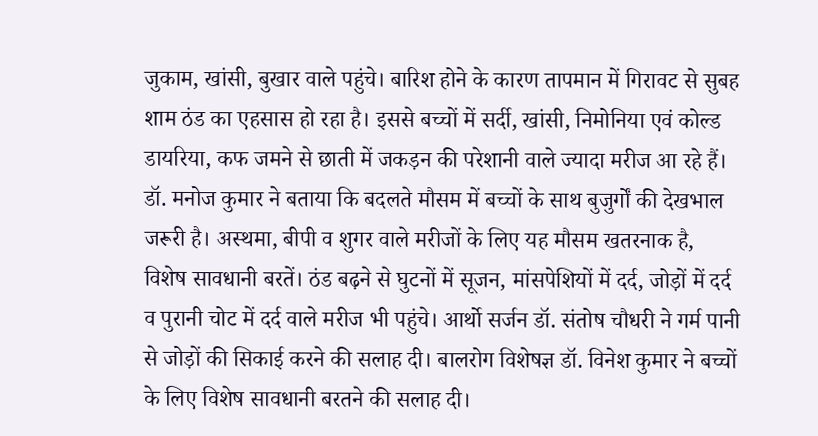जुकाम, खांसी, बुखार वाले पहुंचे। बारिश होने के कारण तापमान में गिरावट से सुबह शाम ठंड का एहसास हो रहा है। इससे बच्चों में सर्दी, खांसी, निमोनिया एवं कोल्ड डायरिया, कफ जमने से छाती में जकड़न की परेशानी वाले ज्यादा मरीज आ रहे हैं। डॉ. मनोज कुमार ने बताया कि बदलते मौसम में बच्चों के साथ बुजुर्गों की देखभाल जरूरी है। अस्थमा, बीपी व शुगर वाले मरीजों के लिए यह मौसम खतरनाक है, विशेष सावधानी बरतें। ठंड बढ़ने से घुटनों में सूजन, मांसपेशियों में दर्द, जोड़ों में दर्द व पुरानी चोट में दर्द वाले मरीज भी पहुंचे। आर्थो सर्जन डॉ. संतोष चौधरी ने गर्म पानी से जोड़ों की सिकाई करने की सलाह दी। बालरोग विशेषज्ञ डॉ. विनेश कुमार ने बच्चों के लिए विशेष सावधानी बरतने की सलाह दी।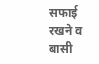सफाई रखने व बासी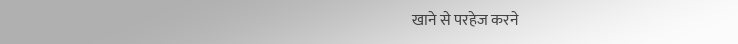खाने से परहेज करने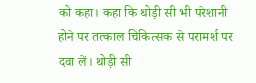को कहा। कहा कि थोड़ी सी भी परेशानी होने पर तत्काल चिकित्सक से परामर्श पर दवा लें। थोड़ी सी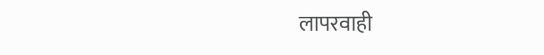लापरवाही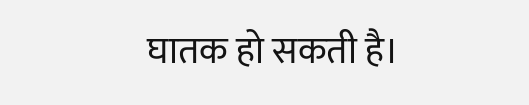घातक हो सकती है।